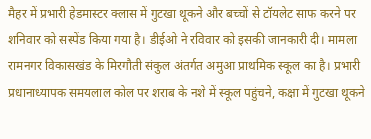मैहर में प्रभारी हेडमास्टर क्लास में गुटखा थूकने और बच्चों से टॉयलेट साफ करने पर शनिवार को सस्पेंड किया गया है। डीईओ ने रविवार को इसकी जानकारी दी। मामला रामनगर विकासखंड के मिरगौती संकुल अंतर्गत अमुआ प्राथमिक स्कूल का है। प्रभारी प्रधानाध्यापक समयलाल कोल पर शराब के नशे में स्कूल पहुंचने, कक्षा में गुटखा थूकने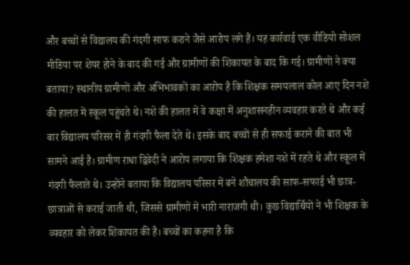और बच्चों से विद्यालय की गंदगी साफ कराने जैसे आरोप लगे हैं। यह कार्रवाई एक वीडियो सोशल मीडिया पर शेयर होने के बाद की गई और ग्रामीणों की शिकायत के बाद कि गई। ग्रामीणों ने क्या बताया? स्थानीय ग्रामीणों और अभिभावकों का आरोप है कि शिक्षक समयलाल कोल आए दिन नशे की हालत में स्कूल पहुंचते थे। नशे की हालत में वे कक्षा में अनुशासनहीन व्यवहार करते थे और कई बार विद्यालय परिसर में ही गंदगी फैला देते थे। इसके बाद बच्चों से ही सफाई कराने की बात भी सामने आई है। ग्रामीण राधा द्विवेदी ने आरोप लगाया कि शिक्षक हमेशा नशे में रहते थे और स्कूल में गंदगी फैलाते थे। उन्होंने बताया कि विद्यालय परिसर में बने शौचालय की साफ-सफाई भी छात्र-छात्राओं से कराई जाती थी, जिससे ग्रामीणों में भारी नाराजगी थी। कुछ विद्यार्थियों ने भी शिक्षक के व्यवहार को लेकर शिकायत की है। बच्चों का कहना है कि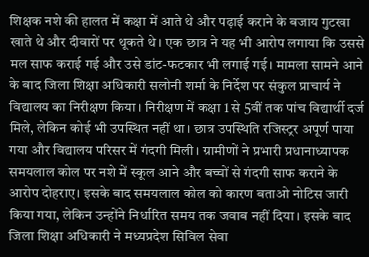शिक्षक नशे की हालत में कक्षा में आते थे और पढ़ाई कराने के बजाय गुटखा खाते थे और दीवारों पर थूकते थे। एक छात्र ने यह भी आरोप लगाया कि उससे मल साफ कराई गई और उसे डांट-फटकार भी लगाई गई। मामला सामने आने के बाद जिला शिक्षा अधिकारी सलोनी शर्मा के निर्देश पर संकुल प्राचार्य ने विद्यालय का निरीक्षण किया। निरीक्षण में कक्षा 1 से 5वीं तक पांच विद्यार्थी दर्ज मिले, लेकिन कोई भी उपस्थित नहीं था। छात्र उपस्थिति रजिस्ट्रर अपूर्ण पाया गया और विद्यालय परिसर में गंदगी मिली। ग्रामीणों ने प्रभारी प्रधानाध्यापक समयलाल कोल पर नशे में स्कूल आने और बच्चों से गंदगी साफ कराने के आरोप दोहराए। इसके बाद समयलाल कोल को कारण बताओ नोटिस जारी किया गया, लेकिन उन्होंने निर्धारित समय तक जवाब नहीं दिया। इसके बाद जिला शिक्षा अधिकारी ने मध्यप्रदेश सिविल सेवा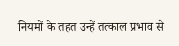नियमों के तहत उन्हें तत्काल प्रभाव से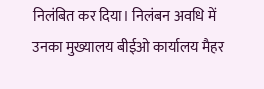निलंबित कर दिया। निलंबन अवधि में उनका मुख्यालय बीईओ कार्यालय मैहर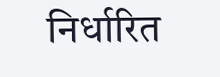निर्धारित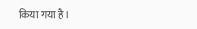किया गया है।